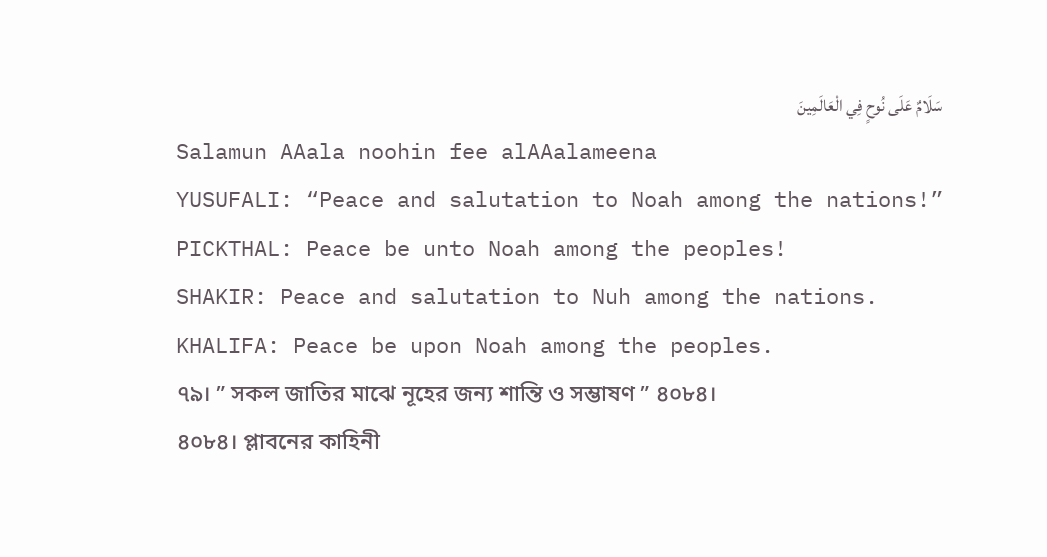سَلَامٌ عَلَى نُوحٍ فِي الْعَالَمِينَ
Salamun AAala noohin fee alAAalameena
YUSUFALI: “Peace and salutation to Noah among the nations!”
PICKTHAL: Peace be unto Noah among the peoples!
SHAKIR: Peace and salutation to Nuh among the nations.
KHALIFA: Peace be upon Noah among the peoples.
৭৯। ” সকল জাতির মাঝে নূহের জন্য শান্তি ও সম্ভাষণ ” ৪০৮৪।
৪০৮৪। প্লাবনের কাহিনী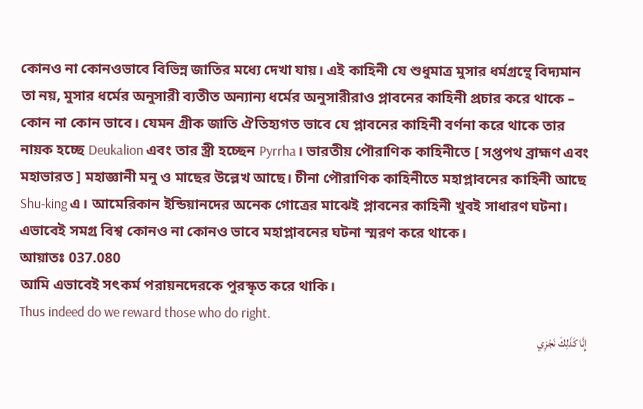কোনও না কোনওভাবে বিভিন্ন জাতির মধ্যে দেখা যায়। এই কাহিনী যে শুধুমাত্র মুসার ধর্মগ্রন্থে বিদ্যমান তা নয়, মুসার ধর্মের অনুসারী ব্যতীত অন্যান্য ধর্মের অনুসারীরাও প্লাবনের কাহিনী প্রচার করে থাকে – কোন না কোন ভাবে। যেমন গ্রীক জাতি ঐতিহ্যগত ভাবে যে প্লাবনের কাহিনী বর্ণনা করে থাকে তার নায়ক হচ্ছে Deukalion এবং তার স্ত্রী হচ্ছেন Pyrrha। ভারতীয় পৌরাণিক কাহিনীতে [ সপ্তপথ ব্রাহ্মণ এবং মহাভারত ] মহাজ্ঞানী মনু ও মাছের উল্লেখ আছে। চীনা পৌরাণিক কাহিনীতে মহাপ্লাবনের কাহিনী আছে Shu-king এ। আমেরিকান ইন্ডিয়ানদের অনেক গোত্রের মাঝেই প্লাবনের কাহিনী খুবই সাধারণ ঘটনা।
এভাবেই সমগ্র বিশ্ব কোনও না কোনও ভাবে মহাপ্লাবনের ঘটনা স্মরণ করে থাকে।
আয়াতঃ 037.080
আমি এভাবেই সৎকর্ম পরায়নদেরকে পুরস্কৃত করে থাকি।
Thus indeed do we reward those who do right.
إِنَّا كَذَلِكَ نَجْزِي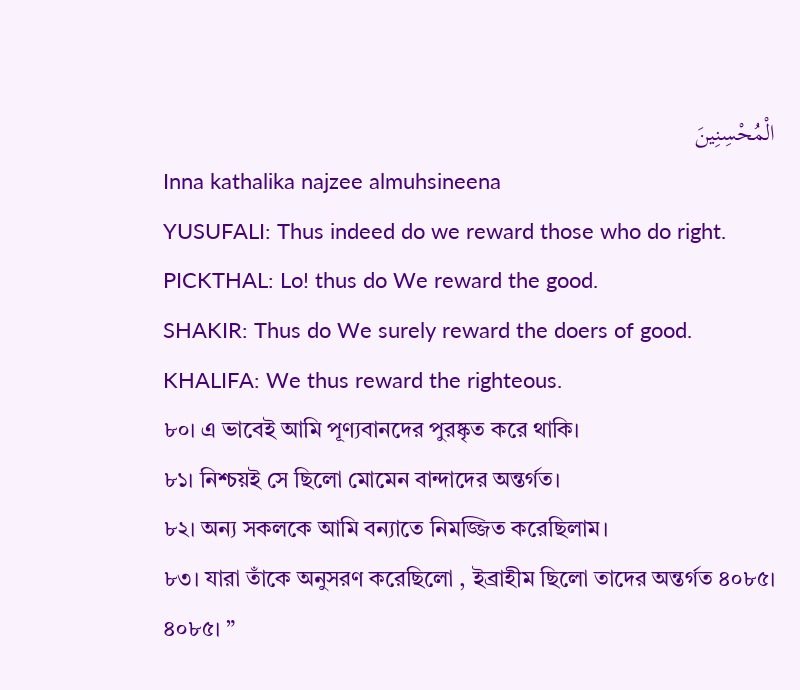الْمُحْسِنِينَ
Inna kathalika najzee almuhsineena
YUSUFALI: Thus indeed do we reward those who do right.
PICKTHAL: Lo! thus do We reward the good.
SHAKIR: Thus do We surely reward the doers of good.
KHALIFA: We thus reward the righteous.
৮০। এ ভাবেই আমি পূণ্যবানদের পুরষ্কৃত করে থাকি।
৮১। নিশ্চয়ই সে ছিলো মোমেন বান্দাদের অন্তর্গত।
৮২। অন্য সকলকে আমি বন্যাতে নিমজ্জিত করেছিলাম।
৮৩। যারা তাঁকে অনুসরণ করেছিলো , ইব্রাহীম ছিলো তাদের অন্তর্গত ৪০৮৫।
৪০৮৫। ”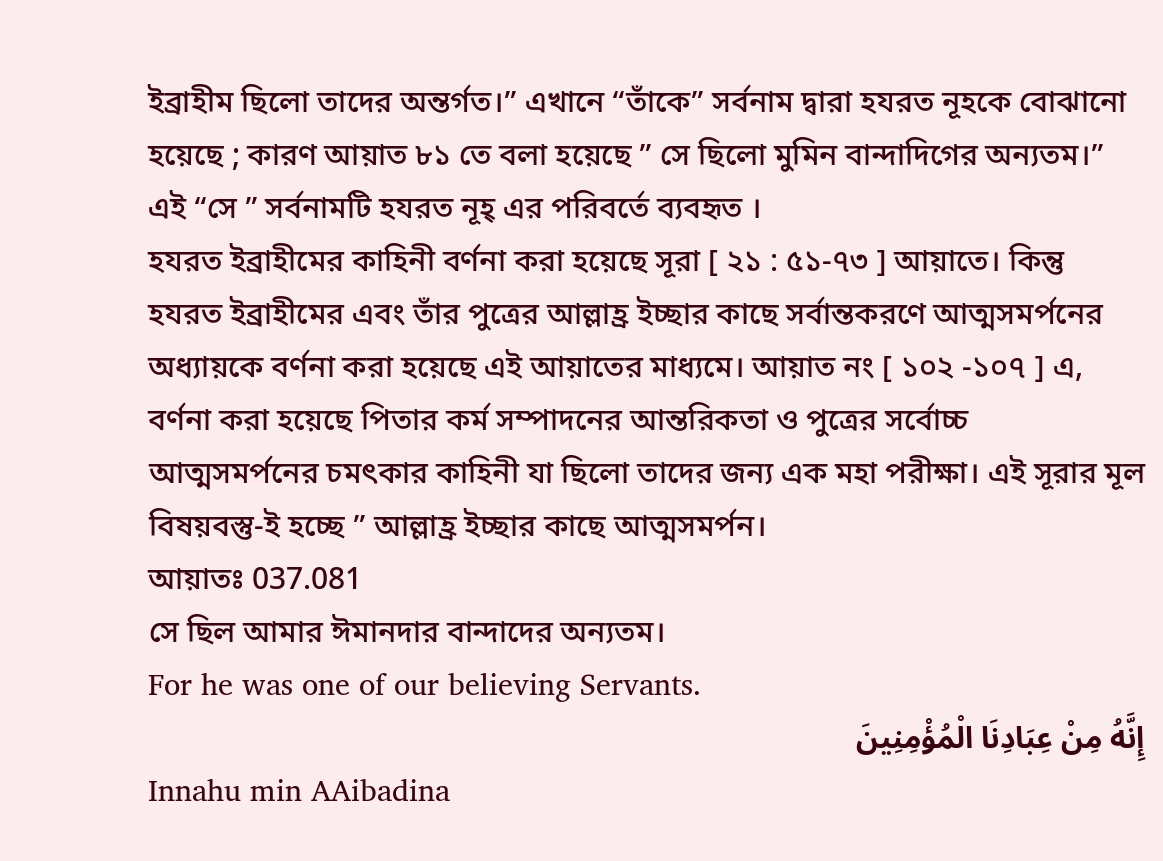ইব্রাহীম ছিলো তাদের অন্তর্গত।” এখানে “তাঁকে” সর্বনাম দ্বারা হযরত নূহকে বোঝানো হয়েছে ; কারণ আয়াত ৮১ তে বলা হয়েছে ” সে ছিলো মুমিন বান্দাদিগের অন্যতম।” এই “সে ” সর্বনামটি হযরত নূহ্ এর পরিবর্তে ব্যবহৃত ।
হযরত ইব্রাহীমের কাহিনী বর্ণনা করা হয়েছে সূরা [ ২১ : ৫১-৭৩ ] আয়াতে। কিন্তু হযরত ইব্রাহীমের এবং তাঁর পুত্রের আল্লাহ্র ইচ্ছার কাছে সর্বান্তকরণে আত্মসমর্পনের অধ্যায়কে বর্ণনা করা হয়েছে এই আয়াতের মাধ্যমে। আয়াত নং [ ১০২ -১০৭ ] এ, বর্ণনা করা হয়েছে পিতার কর্ম সম্পাদনের আন্তরিকতা ও পুত্রের সর্বোচ্চ আত্মসমর্পনের চমৎকার কাহিনী যা ছিলো তাদের জন্য এক মহা পরীক্ষা। এই সূরার মূল বিষয়বস্তু-ই হচ্ছে ” আল্লাহ্র ইচ্ছার কাছে আত্মসমর্পন।
আয়াতঃ 037.081
সে ছিল আমার ঈমানদার বান্দাদের অন্যতম।
For he was one of our believing Servants.
إِنَّهُ مِنْ عِبَادِنَا الْمُؤْمِنِينَ
Innahu min AAibadina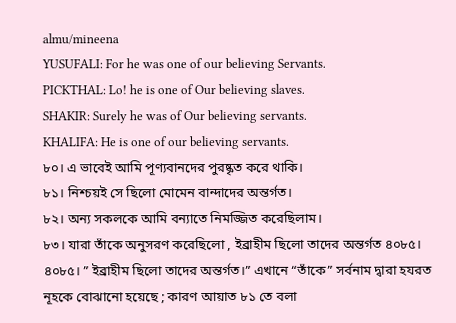almu/mineena
YUSUFALI: For he was one of our believing Servants.
PICKTHAL: Lo! he is one of Our believing slaves.
SHAKIR: Surely he was of Our believing servants.
KHALIFA: He is one of our believing servants.
৮০। এ ভাবেই আমি পূণ্যবানদের পুরষ্কৃত করে থাকি।
৮১। নিশ্চয়ই সে ছিলো মোমেন বান্দাদের অন্তর্গত।
৮২। অন্য সকলকে আমি বন্যাতে নিমজ্জিত করেছিলাম।
৮৩। যারা তাঁকে অনুসরণ করেছিলো , ইব্রাহীম ছিলো তাদের অন্তর্গত ৪০৮৫।
৪০৮৫। ” ইব্রাহীম ছিলো তাদের অন্তর্গত।” এখানে “তাঁকে” সর্বনাম দ্বারা হযরত নূহকে বোঝানো হয়েছে ; কারণ আয়াত ৮১ তে বলা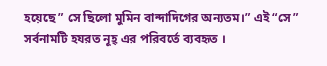হয়েছে ” সে ছিলো মুমিন বান্দাদিগের অন্যতম।” এই “সে ” সর্বনামটি হযরত নূহ্ এর পরিবর্তে ব্যবহৃত ।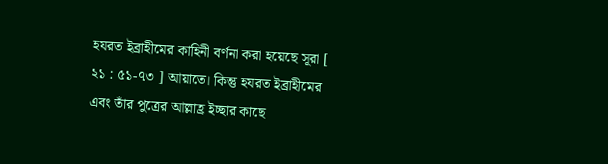হযরত ইব্রাহীমের কাহিনী বর্ণনা করা হয়েছে সূরা [ ২১ : ৫১-৭৩ ] আয়াতে। কিন্তু হযরত ইব্রাহীমের এবং তাঁর পুত্রের আল্লাহ্র ইচ্ছার কাছে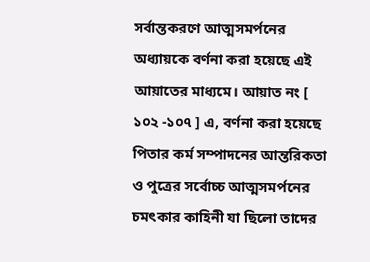সর্বান্তকরণে আত্মসমর্পনের অধ্যায়কে বর্ণনা করা হয়েছে এই আয়াতের মাধ্যমে। আয়াত নং [ ১০২ -১০৭ ] এ, বর্ণনা করা হয়েছে পিতার কর্ম সম্পাদনের আন্তরিকতা ও পুত্রের সর্বোচ্চ আত্মসমর্পনের চমৎকার কাহিনী যা ছিলো তাদের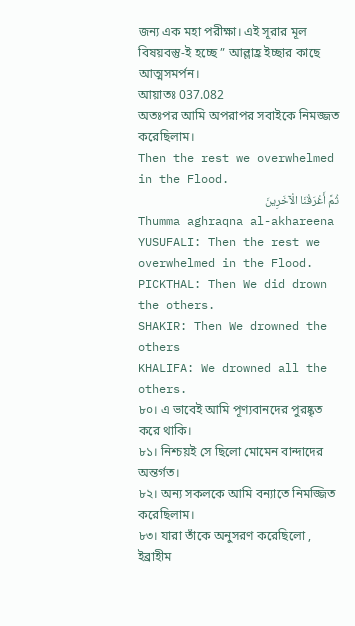জন্য এক মহা পরীক্ষা। এই সূরার মূল বিষয়বস্তু-ই হচ্ছে ” আল্লাহ্র ইচ্ছার কাছে আত্মসমর্পন।
আয়াতঃ 037.082
অতঃপর আমি অপরাপর সবাইকে নিমজ্জত করেছিলাম।
Then the rest we overwhelmed in the Flood.
ثُمَّ أَغْرَقْنَا الْآخَرِينَ
Thumma aghraqna al-akhareena
YUSUFALI: Then the rest we overwhelmed in the Flood.
PICKTHAL: Then We did drown the others.
SHAKIR: Then We drowned the others
KHALIFA: We drowned all the others.
৮০। এ ভাবেই আমি পূণ্যবানদের পুরষ্কৃত করে থাকি।
৮১। নিশ্চয়ই সে ছিলো মোমেন বান্দাদের অন্তর্গত।
৮২। অন্য সকলকে আমি বন্যাতে নিমজ্জিত করেছিলাম।
৮৩। যারা তাঁকে অনুসরণ করেছিলো , ইব্রাহীম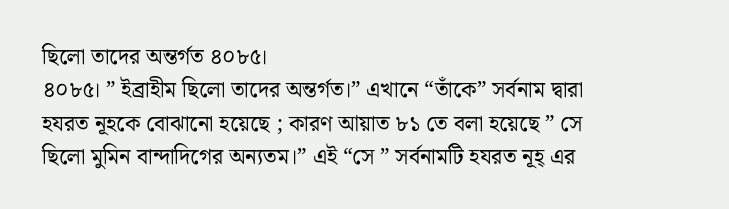ছিলো তাদের অন্তর্গত ৪০৮৫।
৪০৮৫। ” ইব্রাহীম ছিলো তাদের অন্তর্গত।” এখানে “তাঁকে” সর্বনাম দ্বারা হযরত নূহকে বোঝানো হয়েছে ; কারণ আয়াত ৮১ তে বলা হয়েছে ” সে ছিলো মুমিন বান্দাদিগের অন্যতম।” এই “সে ” সর্বনামটি হযরত নূহ্ এর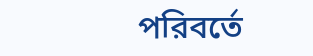পরিবর্তে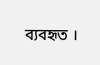ব্যবহৃত ।